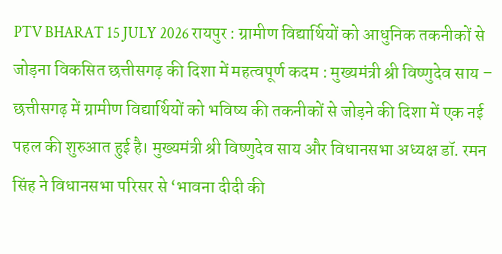PTV BHARAT 15 JULY 2026 रायपुर : ग्रामीण विद्यार्थियों को आधुनिक तकनीकों से जोड़ना विकसित छत्तीसगढ़ की दिशा में महत्वपूर्ण कदम : मुख्यमंत्री श्री विष्णुदेव साय – छत्तीसगढ़ में ग्रामीण विद्यार्थियों को भविष्य की तकनीकों से जोड़ने की दिशा में एक नई पहल की शुरुआत हुई है। मुख्यमंत्री श्री विष्णुदेव साय और विधानसभा अध्यक्ष डॉ. रमन सिंह ने विधानसभा परिसर से ‘भावना दीदी की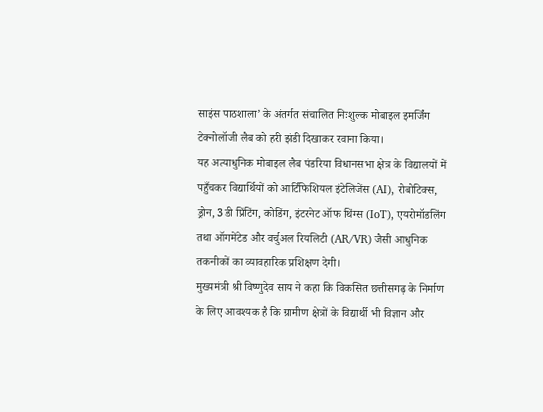साइंस पाठशाला’ के अंतर्गत संचालित निःशुल्क मोबाइल इमर्जिंग टेक्नोलॉजी लैब को हरी झंडी दिखाकर रवाना किया।
यह अत्याधुनिक मोबाइल लैब पंडरिया विधानसभा क्षेत्र के विद्यालयों में पहुँचकर विद्यार्थियों को आर्टिफिशियल इंटेलिजेंस (AI), रोबोटिक्स, ड्रोन, 3डी प्रिंटिंग, कोडिंग, इंटरनेट ऑफ थिंग्स (IoT), एयरोमॉडलिंग तथा ऑगमेंटेड और वर्चुअल रियलिटी (AR/VR) जैसी आधुनिक तकनीकों का व्यावहारिक प्रशिक्षण देगी।
मुख्यमंत्री श्री विष्णुदेव साय ने कहा कि विकसित छत्तीसगढ़ के निर्माण के लिए आवश्यक है कि ग्रामीण क्षेत्रों के विद्यार्थी भी विज्ञान और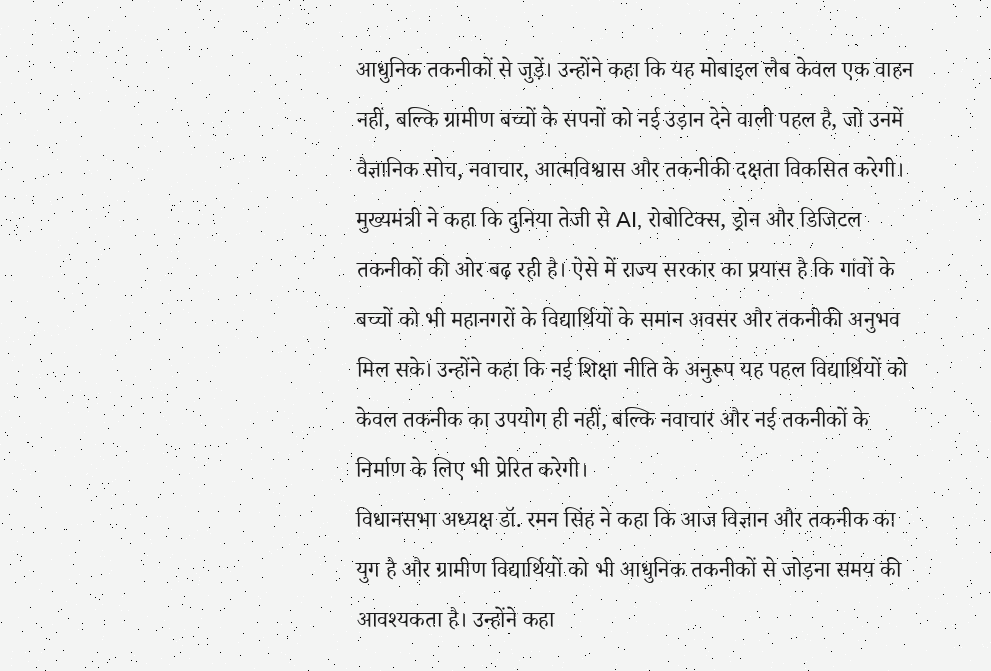आधुनिक तकनीकों से जुड़ें। उन्होंने कहा कि यह मोबाइल लैब केवल एक वाहन नहीं, बल्कि ग्रामीण बच्चों के सपनों को नई उड़ान देने वाली पहल है, जो उनमें वैज्ञानिक सोच, नवाचार, आत्मविश्वास और तकनीकी दक्षता विकसित करेगी।
मुख्यमंत्री ने कहा कि दुनिया तेजी से AI, रोबोटिक्स, ड्रोन और डिजिटल तकनीकों की ओर बढ़ रही है। ऐसे में राज्य सरकार का प्रयास है कि गांवों के बच्चों को भी महानगरों के विद्यार्थियों के समान अवसर और तकनीकी अनुभव मिल सके। उन्होंने कहा कि नई शिक्षा नीति के अनुरूप यह पहल विद्यार्थियों को केवल तकनीक का उपयोग ही नहीं, बल्कि नवाचार और नई तकनीकों के निर्माण के लिए भी प्रेरित करेगी।
विधानसभा अध्यक्ष डॉ. रमन सिंह ने कहा कि आज विज्ञान और तकनीक का युग है और ग्रामीण विद्यार्थियों को भी आधुनिक तकनीकों से जोड़ना समय की आवश्यकता है। उन्होंने कहा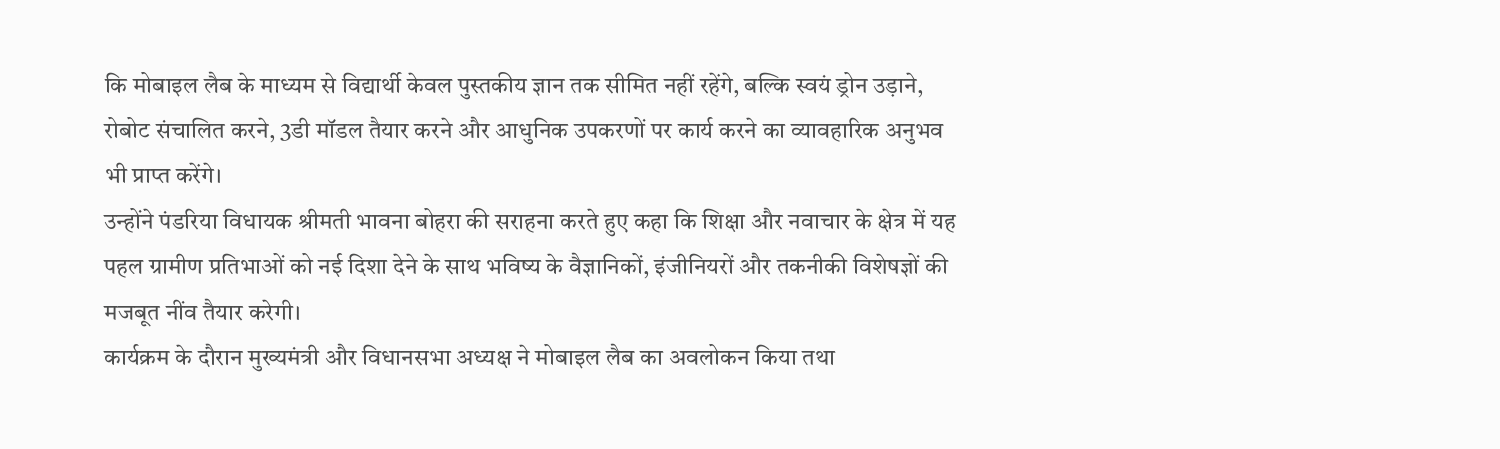कि मोबाइल लैब के माध्यम से विद्यार्थी केवल पुस्तकीय ज्ञान तक सीमित नहीं रहेंगे, बल्कि स्वयं ड्रोन उड़ाने, रोबोट संचालित करने, 3डी मॉडल तैयार करने और आधुनिक उपकरणों पर कार्य करने का व्यावहारिक अनुभव भी प्राप्त करेंगे।
उन्होंने पंडरिया विधायक श्रीमती भावना बोहरा की सराहना करते हुए कहा कि शिक्षा और नवाचार के क्षेत्र में यह पहल ग्रामीण प्रतिभाओं को नई दिशा देने के साथ भविष्य के वैज्ञानिकों, इंजीनियरों और तकनीकी विशेषज्ञों की मजबूत नींव तैयार करेगी।
कार्यक्रम के दौरान मुख्यमंत्री और विधानसभा अध्यक्ष ने मोबाइल लैब का अवलोकन किया तथा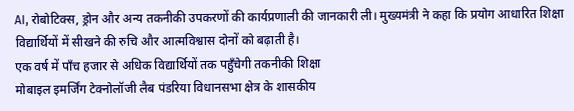AI, रोबोटिक्स, ड्रोन और अन्य तकनीकी उपकरणों की कार्यप्रणाली की जानकारी ली। मुख्यमंत्री ने कहा कि प्रयोग आधारित शिक्षा विद्यार्थियों में सीखने की रुचि और आत्मविश्वास दोनों को बढ़ाती है।
एक वर्ष में पाँच हजार से अधिक विद्यार्थियों तक पहुँचेगी तकनीकी शिक्षा
मोबाइल इमर्जिंग टेक्नोलॉजी लैब पंडरिया विधानसभा क्षेत्र के शासकीय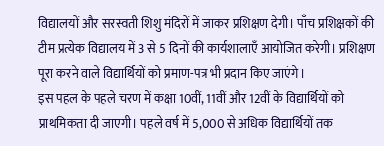विद्यालयों और सरस्वती शिशु मंदिरों में जाकर प्रशिक्षण देगी। पाँच प्रशिक्षकों की टीम प्रत्येक विद्यालय में 3 से 5 दिनों की कार्यशालाएँ आयोजित करेगी। प्रशिक्षण पूरा करने वाले विद्यार्थियों को प्रमाण-पत्र भी प्रदान किए जाएंगे।
इस पहल के पहले चरण में कक्षा 10वीं, 11वीं और 12वीं के विद्यार्थियों को प्राथमिकता दी जाएगी। पहले वर्ष में 5,000 से अधिक विद्यार्थियों तक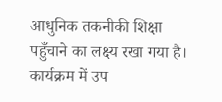आधुनिक तकनीकी शिक्षा पहुँचाने का लक्ष्य रखा गया है। कार्यक्रम में उप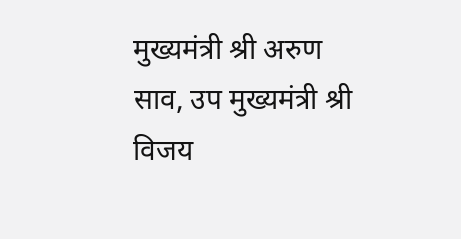मुख्यमंत्री श्री अरुण साव, उप मुख्यमंत्री श्री विजय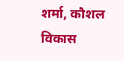शर्मा, कौशल विकास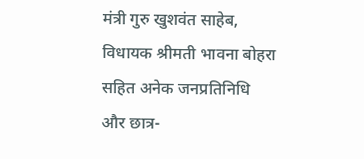मंत्री गुरु खुशवंत साहेब, विधायक श्रीमती भावना बोहरा सहित अनेक जनप्रतिनिधि और छात्र-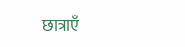छात्राएँ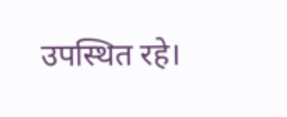उपस्थित रहे।